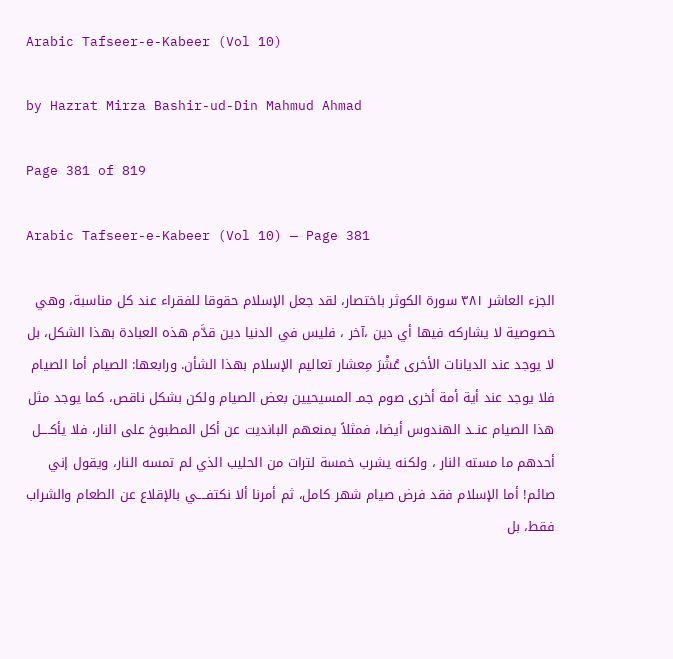Arabic Tafseer-e-Kabeer (Vol 10)

by Hazrat Mirza Bashir-ud-Din Mahmud Ahmad

Page 381 of 819

Arabic Tafseer-e-Kabeer (Vol 10) — Page 381

الجزء العاشر ۳۸۱ سورة الكوثر باختصار، لقد جعل الإسلام حقوقا للفقراء عند كل مناسبة، وهي خصوصية لا يشاركه فيها أي دين ،آخر ، فليس في الدنيا دين قدَّم هذه العبادة بهذا الشكل، بل لا يوجد عند الديانات الأخرى عُشْرَ مِعشار تعاليم الإسلام بهذا الشأن. ورابعها: الصيام أما الصيام فلا يوجد عند أية أمة أخرى صوم جمـ المسيحيين بعض الصيام ولكن بشكل ناقص، كما يوجد مثل هذا الصيام عنــد الهندوس أيضا، فمثلاً يمنعهم البانديت عن أكل المطبوخ على النار، فلا يأكــــل أحدهم ما مسته النار ، ولكنه يشرب خمسة لترات من الحليب الذي لم تمسه النار، ويقول إني صائم! أما الإسلام فقد فرض صيام شهر كامل، ثم أمرنا ألا نكتفــــي بالإقلاع عن الطعام والشراب فقط، بل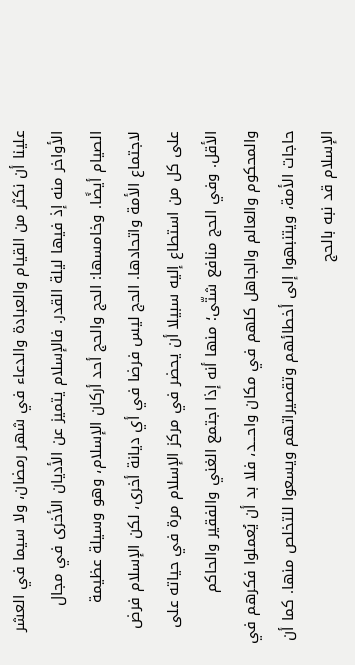علينا أن نكثر من القيام والعبادة والدعاء في شهر رمضان، ولا سيما في العشر الأواخر منه إذ فيها ليلة القدر. فالإسلام يتميز عن الأديان الأخرى في مجال الصيام أيضًا. وخامسها: الحج والحج أحد أركان الإسلام، وهو وسيلة عظيمة لاجتماع الأمة واتحادها. الحج ليس فرضا في أي ديانة أخرى، لكن الإسلام فرض على كل من استطاع إليه سبيلا أن يحضر في مركز الإسلام مرة في حياته على الأقل. وفي الحج منافع شتّى؛ منها أنه إذا اجتمع الغني والفقير والحاكم والمحكوم والعالم والجاهل كلهم في مكان واحـــد، فلا بد أن يُعملوا فكرهم في حاجات الأمة، ويتنبهوا إلى أخطائهم وتقصيراتهم ويسعوا للتخلص منها. كما أن الإسلام قد نبه بالحج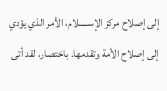إلى إصلاح مركز الإســـــلام، الأمر الذي يؤدي إلى إصلاح الأمة وتقدمها. باختصار، لقد أتى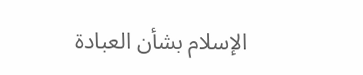الإسلام بشأن العبادة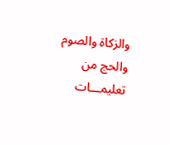والزكاة والصوم والحج من تعليمـــات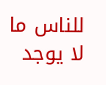للناس ما لا يوجد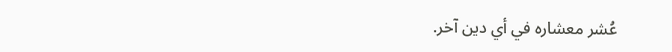عُشر معشاره في أي دين آخر.